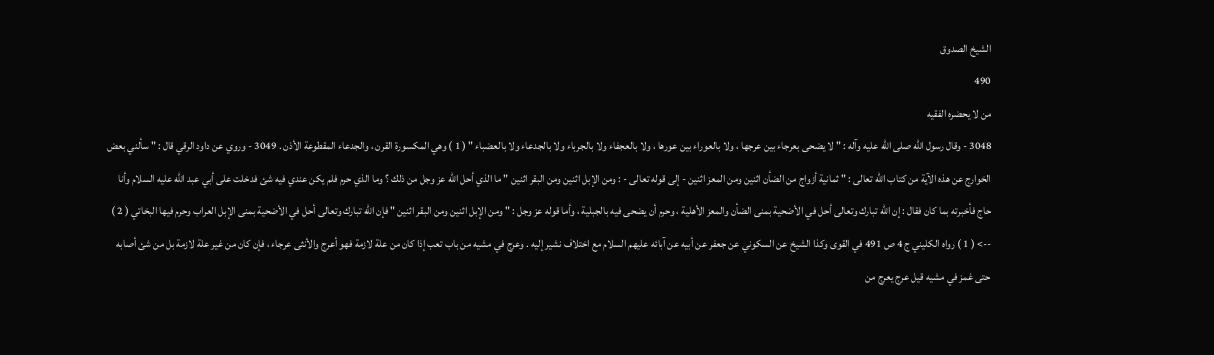الشيخ الصدوق
490
من لا يحضره الفقيه
3048 - وقال رسول الله صلى الله عليه وآله : " لا يضحى بعرجاء بين عرجها ، ولا بالعوراء بين عورها ، ولا بالعجفاء ولا بالجرباء ولا بالجدعاء ولا بالعضباء " ( 1 ) وهي المكسورة القرن ، والجدعاء المقطوعة الأذن . 3049 - وروي عن داود الرقي قال : " سألني بعض الخوارج عن هذه الآية من كتاب الله تعالى : " ثمانية أزواج من الضأن اثنين ومن المعز اثنين - إلى قوله تعالى - : ومن الإبل اثنين ومن البقر اثنين " ما الذي أحل الله عز وجل من ذلك ؟ وما الذي حرم فلم يكن عندي فيه شئ فدخلت على أبي عبد الله عليه السلام وأنا حاج فأخبرته بما كان فقال : إن الله تبارك وتعالى أحل في الأضحية بمنى الضأن والمعز الأهلية ، وحرم أن يضحى فيه بالجبلية ، وأما قوله عز وجل : " ومن الإبل اثنين ومن البقر اثنين " فإن الله تبارك وتعالى أحل في الأضحية بمنى الإبل العراب وحرم فيها البخاتي ( 2 )
--> ( 1 ) رواه الكليني ج 4 ص 491 في القوى وكذا الشيخ عن السكوني عن جعفر عن أبيه عن آبائه عليهم السلام مع اختلاف نشير إليه . وعرج في مشيه من باب تعب إذا كان من علة لازمة فهو أعرج والأنثى عرجاء ، فإن كان من غير علة لازمة بل من شئ أصابه حتى غمز في مشيه قيل عرج يعرج من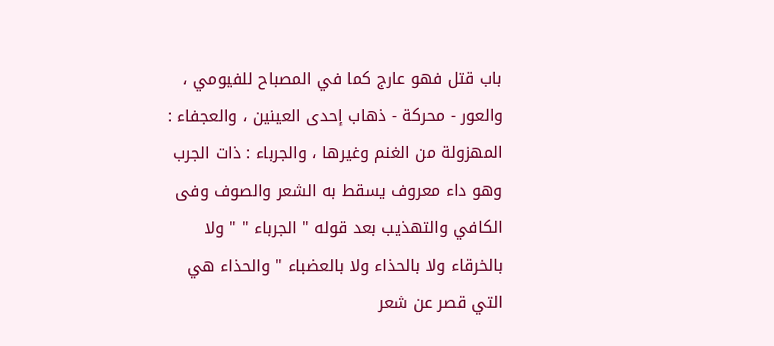باب قتل فهو عارج كما في المصباح للفيومي ، والعور - محركة - ذهاب إحدى العينين ، والعجفاء : المهزولة من الغنم وغيرها ، والجرباء : ذات الجرب وهو داء معروف يسقط به الشعر والصوف وفى الكافي والتهذيب بعد قوله " الجرباء " " ولا بالخرقاء ولا بالحذاء ولا بالعضباء " والحذاء هي التي قصر عن شعر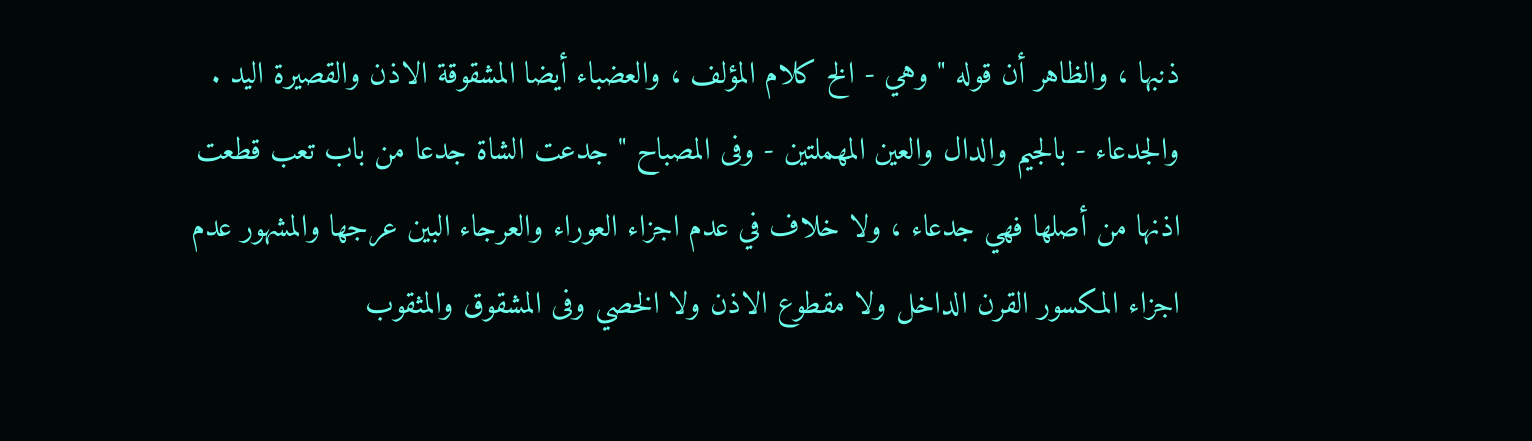ذنبها ، والظاهر أن قوله " وهي - الخ كلام المؤلف ، والعضباء أيضا المشقوقة الاذن والقصيرة اليد . والجدعاء - بالجيم والدال والعين المهملتين - وفى المصباح " جدعت الشاة جدعا من باب تعب قطعت اذنها من أصلها فهي جدعاء ، ولا خلاف في عدم اجزاء العوراء والعرجاء البين عرجها والمشهور عدم اجزاء المكسور القرن الداخل ولا مقطوع الاذن ولا الخصي وفى المشقوق والمثقوب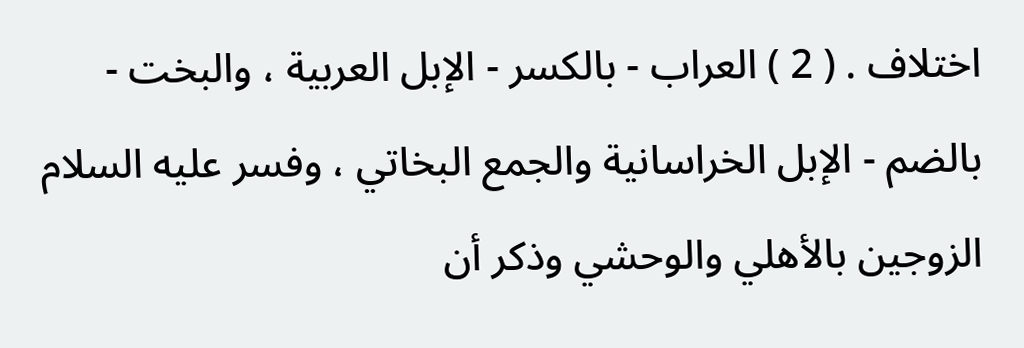اختلاف . ( 2 ) العراب - بالكسر - الإبل العربية ، والبخت - بالضم - الإبل الخراسانية والجمع البخاتي ، وفسر عليه السلام الزوجين بالأهلي والوحشي وذكر أن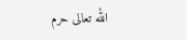الله تعالى حرم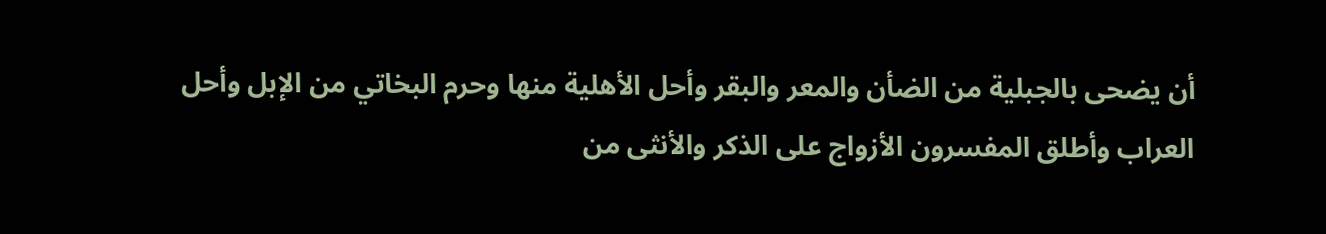أن يضحى بالجبلية من الضأن والمعر والبقر وأحل الأهلية منها وحرم البخاتي من الإبل وأحل العراب وأطلق المفسرون الأزواج على الذكر والأنثى من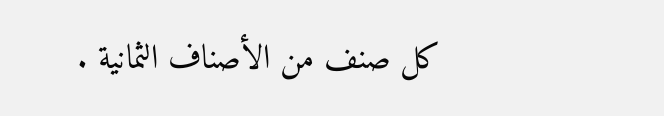كل صنف من الأصناف الثمانية .